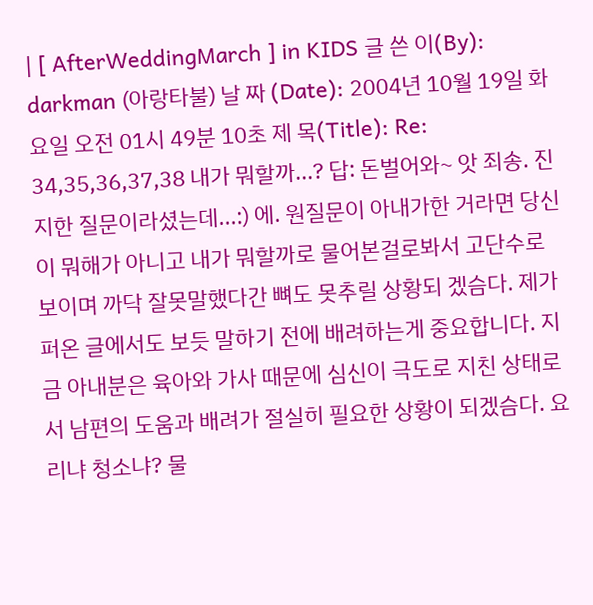| [ AfterWeddingMarch ] in KIDS 글 쓴 이(By): darkman (아랑타불) 날 짜 (Date): 2004년 10월 19일 화요일 오전 01시 49분 10초 제 목(Title): Re: 34,35,36,37,38 내가 뭐할까...? 답: 돈벌어와~ 앗 죄송. 진지한 질문이라셨는데...:) 에. 원질문이 아내가한 거라면 당신이 뭐해가 아니고 내가 뭐할까로 물어본걸로봐서 고단수로 보이며 까닥 잘못말했다간 뼈도 못추릴 상황되 겠슴다. 제가 퍼온 글에서도 보듯 말하기 전에 배려하는게 중요합니다. 지금 아내분은 육아와 가사 때문에 심신이 극도로 지친 상태로서 남편의 도움과 배려가 절실히 필요한 상황이 되겠슴다. 요리냐 청소냐? 물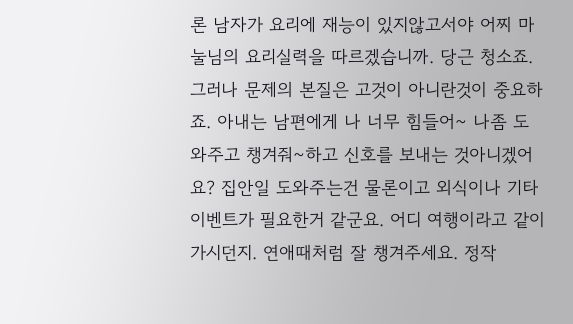론 남자가 요리에 재능이 있지않고서야 어찌 마눌님의 요리실력을 따르겠습니까. 당근 청소죠. 그러나 문제의 본질은 고것이 아니란것이 중요하죠. 아내는 남편에게 나 너무 힘들어~ 나좀 도와주고 챙겨줘~하고 신호를 보내는 것아니겠어요? 집안일 도와주는건 물론이고 외식이나 기타 이벤트가 필요한거 같군요. 어디 여행이라고 같이 가시던지. 연애때처럼 잘 챙겨주세요. 정작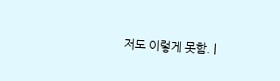저도 이렇게 못함. |